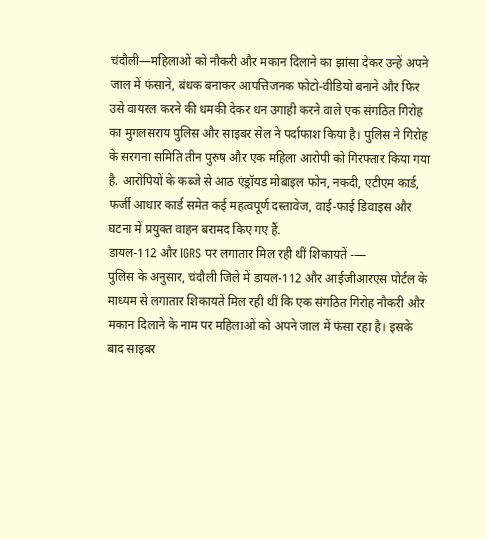चंदौली—महिलाओं को नौकरी और मकान दिलाने का झांसा देकर उन्हें अपने जाल में फंसाने, बंधक बनाकर आपत्तिजनक फोटो-वीडियो बनाने और फिर उसे वायरल करने की धमकी देकर धन उगाही करने वाले एक संगठित गिरोह का मुगलसराय पुलिस और साइबर सेल ने पर्दाफाश किया है। पुलिस ने गिरोह के सरगना समिति तीन पुरुष और एक महिला आरोपी को गिरफ्तार किया गया है. आरोपियों के कब्जे से आठ एंड्रॉयड मोबाइल फोन, नकदी, एटीएम कार्ड, फर्जी आधार कार्ड समेत कई महत्वपूर्ण दस्तावेज, वाई-फाई डिवाइस और घटना में प्रयुक्त वाहन बरामद किए गए हैं.
डायल-112 और IGRS पर लगातार मिल रही थीं शिकायतें -—
पुलिस के अनुसार, चंदौली जिले में डायल-112 और आईजीआरएस पोर्टल के माध्यम से लगातार शिकायतें मिल रही थीं कि एक संगठित गिरोह नौकरी और मकान दिलाने के नाम पर महिलाओं को अपने जाल में फंसा रहा है। इसके बाद साइबर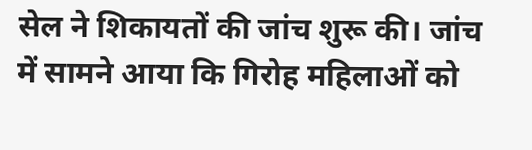सेल ने शिकायतों की जांच शुरू की। जांच में सामने आया कि गिरोह महिलाओं को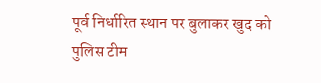पूर्व निर्धारित स्थान पर बुलाकर खुद को पुलिस टीम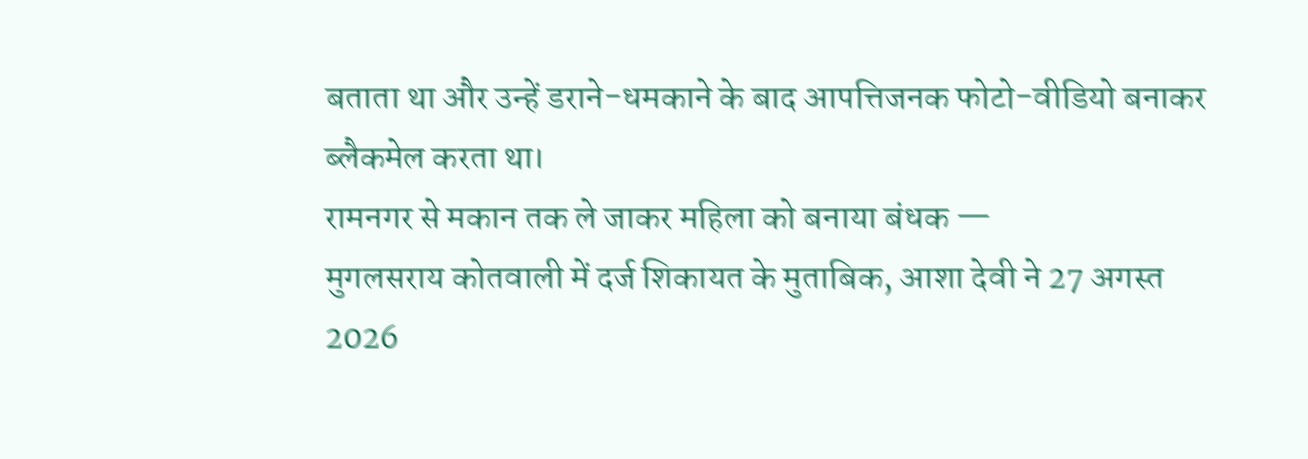बताता था और उन्हें डराने-धमकाने के बाद आपत्तिजनक फोटो-वीडियो बनाकर ब्लैकमेल करता था।
रामनगर से मकान तक ले जाकर महिला को बनाया बंधक —
मुगलसराय कोतवाली में दर्ज शिकायत के मुताबिक, आशा देवी ने 27 अगस्त 2026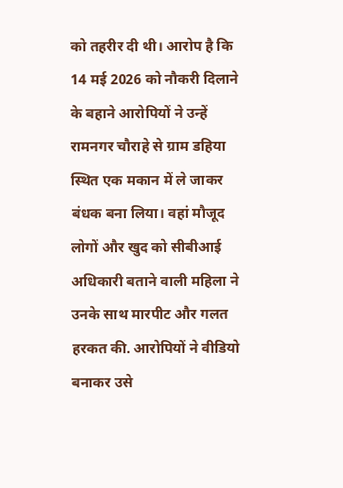को तहरीर दी थी। आरोप है कि 14 मई 2026 को नौकरी दिलाने के बहाने आरोपियों ने उन्हें रामनगर चौराहे से ग्राम डहिया स्थित एक मकान में ले जाकर बंधक बना लिया। वहां मौजूद लोगों और खुद को सीबीआई अधिकारी बताने वाली महिला ने उनके साथ मारपीट और गलत हरकत की. आरोपियों ने वीडियो बनाकर उसे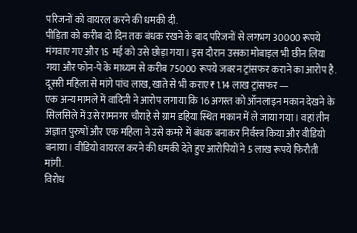परिजनों को वायरल करने की धमकी दी.
पीड़िता को करीब दो दिन तक बंधक रखने के बाद परिजनों से लगभग 30000 रूपये मंगवाए गए और 15 मई को उसे छोड़ा गया। इस दौरान उसका मोबाइल भी छीन लिया गया और फोन-पे के माध्यम से करीब 75000 रूपये जबरन ट्रांसफर कराने का आरोप है.
दूसरी महिला से मांगे पांच लाख, खाते से भी कराए ₹1.14 लाख ट्रांसफर —
एक अन्य मामले में वादिनी ने आरोप लगाया कि 16 अगस्त को ऑनलाइन मकान देखने के सिलसिले में उसे रामनगर चौराहे से ग्राम डहिया स्थित मकान में ले जाया गया। वहां तीन अज्ञात पुरुषों और एक महिला ने उसे कमरे में बंधक बनाकर निर्वस्त्र किया और वीडियो बनाया। वीडियो वायरल करने की धमकी देते हुए आरोपियों ने 5 लाख रूपये फिरौती मांगी.
विरोध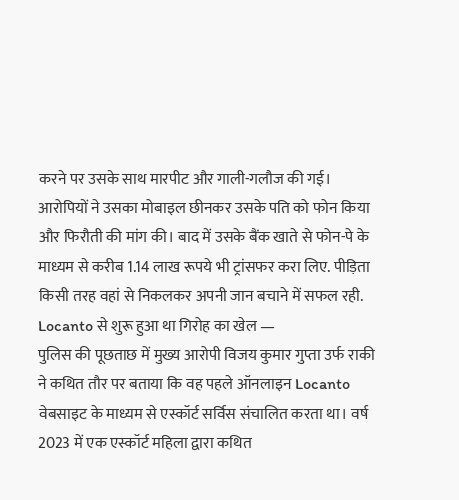करने पर उसके साथ मारपीट और गाली-गलौज की गई। आरोपियों ने उसका मोबाइल छीनकर उसके पति को फोन किया और फिरौती की मांग की। बाद में उसके बैंक खाते से फोन-पे के माध्यम से करीब 1.14 लाख रूपये भी ट्रांसफर करा लिए. पीड़िता किसी तरह वहां से निकलकर अपनी जान बचाने में सफल रही.
Locanto से शुरू हुआ था गिरोह का खेल —
पुलिस की पूछताछ में मुख्य आरोपी विजय कुमार गुप्ता उर्फ राकी ने कथित तौर पर बताया कि वह पहले ऑनलाइन Locanto वेबसाइट के माध्यम से एस्कॉर्ट सर्विस संचालित करता था। वर्ष 2023 में एक एस्कॉर्ट महिला द्वारा कथित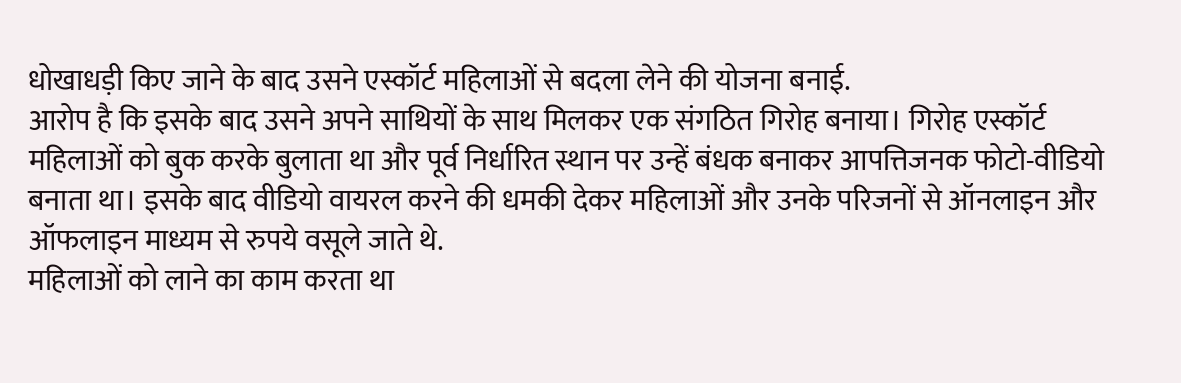धोखाधड़ी किए जाने के बाद उसने एस्कॉर्ट महिलाओं से बदला लेने की योजना बनाई.
आरोप है कि इसके बाद उसने अपने साथियों के साथ मिलकर एक संगठित गिरोह बनाया। गिरोह एस्कॉर्ट महिलाओं को बुक करके बुलाता था और पूर्व निर्धारित स्थान पर उन्हें बंधक बनाकर आपत्तिजनक फोटो-वीडियो बनाता था। इसके बाद वीडियो वायरल करने की धमकी देकर महिलाओं और उनके परिजनों से ऑनलाइन और ऑफलाइन माध्यम से रुपये वसूले जाते थे.
महिलाओं को लाने का काम करता था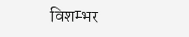विशम्भर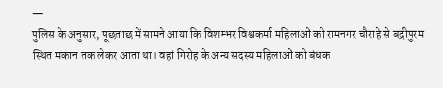—
पुलिस के अनुसार, पूछताछ में सामने आया कि विशम्भर विश्वकर्मा महिलाओं को रामनगर चौराहे से बद्रीपुरम स्थित मकान तक लेकर आता था। वहां गिरोह के अन्य सदस्य महिलाओं को बंधक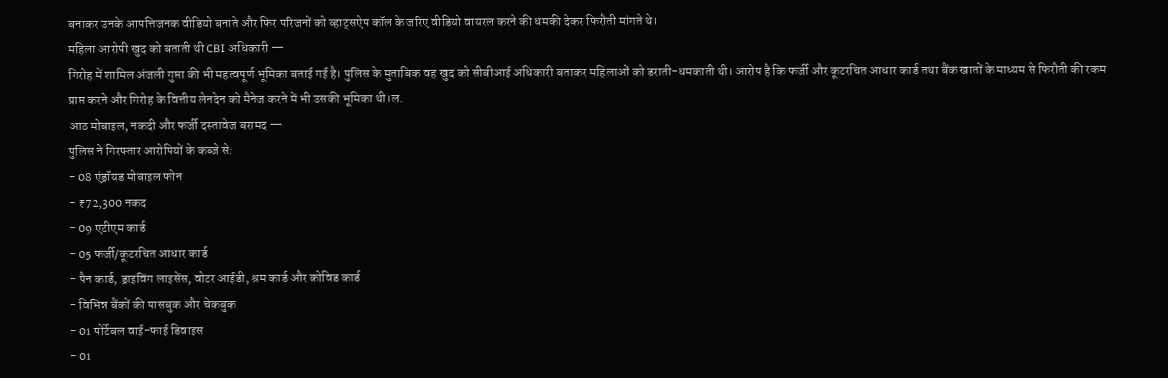बनाकर उनके आपत्तिजनक वीडियो बनाते और फिर परिजनों को व्हाट्सऐप कॉल के जरिए वीडियो वायरल करने की धमकी देकर फिरौती मांगते थे।
महिला आरोपी खुद को बताती थी CBI अधिकारी —
गिरोह में शामिल अंजली गुप्ता की भी महत्वपूर्ण भूमिका बताई गई है। पुलिस के मुताबिक वह खुद को सीबीआई अधिकारी बताकर महिलाओं को डराती-धमकाती थी। आरोप है कि फर्जी और कूटरचित आधार कार्ड तथा बैंक खातों के माध्यम से फिरौती की रकम प्राप्त करने और गिरोह के वित्तीय लेनदेन को मैनेज करने में भी उसकी भूमिका थी।ल.
आठ मोबाइल, नकदी और फर्जी दस्तावेज बरामद —
पुलिस ने गिरफ्तार आरोपियों के कब्जे से:
- 08 एंड्रॉयड मोबाइल फोन
- ₹72,300 नकद
- 09 एटीएम कार्ड
- 05 फर्जी/कूटरचित आधार कार्ड
- पैन कार्ड, ड्राइविंग लाइसेंस, वोटर आईडी, श्रम कार्ड और कोविड कार्ड
- विभिन्न बैंकों की पासबुक और चेकबुक
- 01 पोर्टेबल वाई-फाई डिवाइस
- 01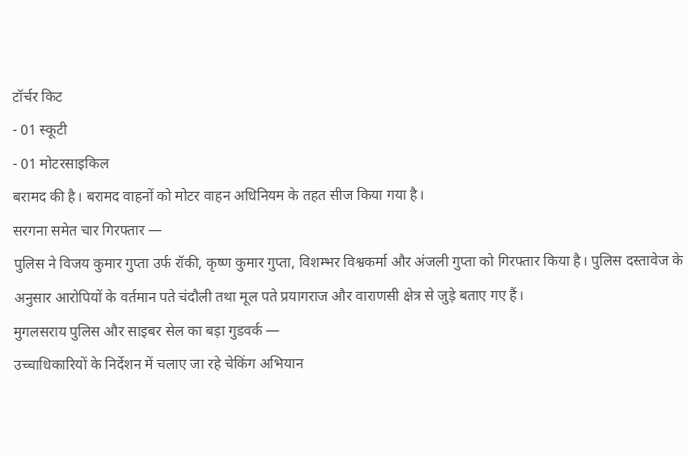टॉर्चर किट
- 01 स्कूटी
- 01 मोटरसाइकिल
बरामद की है। बरामद वाहनों को मोटर वाहन अधिनियम के तहत सीज किया गया है।
सरगना समेत चार गिरफ्तार —
पुलिस ने विजय कुमार गुप्ता उर्फ रॉकी, कृष्ण कुमार गुप्ता, विशम्भर विश्वकर्मा और अंजली गुप्ता को गिरफ्तार किया है। पुलिस दस्तावेज के अनुसार आरोपियों के वर्तमान पते चंदौली तथा मूल पते प्रयागराज और वाराणसी क्षेत्र से जुड़े बताए गए हैं।
मुगलसराय पुलिस और साइबर सेल का बड़ा गुडवर्क —
उच्चाधिकारियों के निर्देशन में चलाए जा रहे चेकिंग अभियान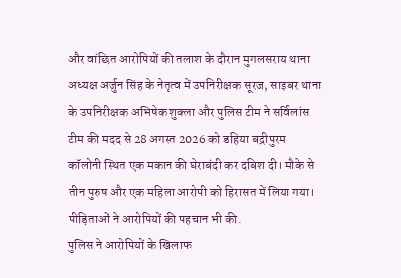और वांछित आरोपियों की तलाश के दौरान मुगलसराय थाना अध्यक्ष अर्जुन सिंह के नेतृत्व में उपनिरीक्षक सूरज, साइबर थाना के उपनिरीक्षक अभिषेक शुक्ला और पुलिस टीम ने सर्विलांस टीम की मदद से 28 अगस्त 2026 को डहिया बद्रीपुरम कॉलोनी स्थित एक मकान की घेराबंदी कर दबिश दी। मौके से तीन पुरुष और एक महिला आरोपी को हिरासत में लिया गया। पीड़िताओं ने आरोपियों की पहचान भी की.
पुलिस ने आरोपियों के खिलाफ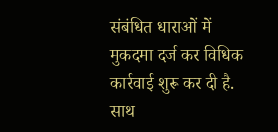संबंधित धाराओं में मुकदमा दर्ज कर विधिक कार्रवाई शुरू कर दी है. साथ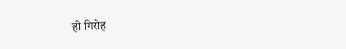ही गिरोह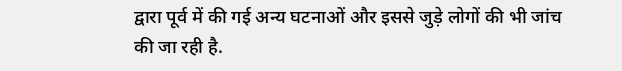द्वारा पूर्व में की गई अन्य घटनाओं और इससे जुड़े लोगों की भी जांच की जा रही है.